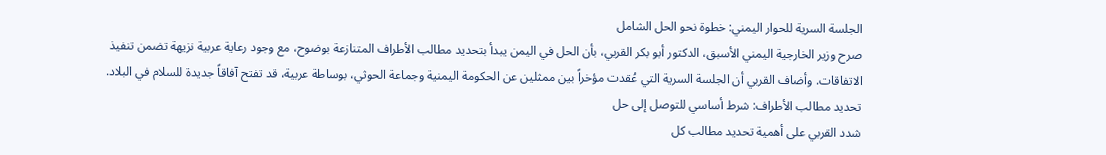الجلسة السرية للحوار اليمني: خطوة نحو الحل الشامل
صرح وزير الخارجية اليمني الأسبق، الدكتور أبو بكر القربي، بأن الحل في اليمن يبدأ بتحديد مطالب الأطراف المتنازعة بوضوح، مع وجود رعاية عربية نزيهة تضمن تنفيذ الاتفاقات. وأضاف القربي أن الجلسة السرية التي عُقدت مؤخراً بين ممثلين عن الحكومة اليمنية وجماعة الحوثي، بوساطة عربية، قد تفتح آفاقاً جديدة للسلام في البلاد.
تحديد مطالب الأطراف: شرط أساسي للتوصل إلى حل
شدد القربي على أهمية تحديد مطالب كل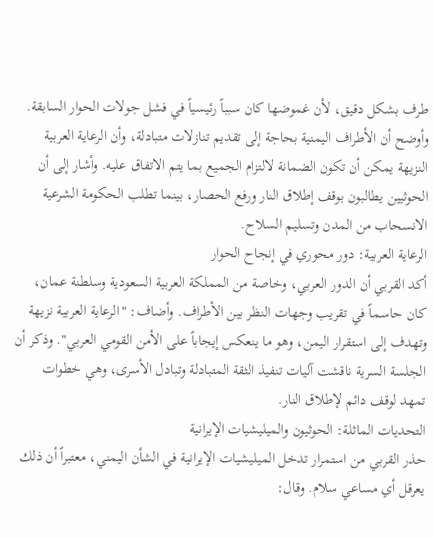طرف بشكل دقيق، لأن غموضها كان سبباً رئيسياً في فشل جولات الحوار السابقة. وأوضح أن الأطراف اليمنية بحاجة إلى تقديم تنازلات متبادلة، وأن الرعاية العربية النزيهة يمكن أن تكون الضمانة لالتزام الجميع بما يتم الاتفاق عليه. وأشار إلى أن الحوثيين يطالبون بوقف إطلاق النار ورفع الحصار، بينما تطلب الحكومة الشرعية الانسحاب من المدن وتسليم السلاح.
الرعاية العربية: دور محوري في إنجاح الحوار
أكد القربي أن الدور العربي، وخاصة من المملكة العربية السعودية وسلطنة عمان، كان حاسماً في تقريب وجهات النظر بين الأطراف. وأضاف: "الرعاية العربية نزيهة وتهدف إلى استقرار اليمن، وهو ما ينعكس إيجاباً على الأمن القومي العربي". وذكر أن الجلسة السرية ناقشت آليات تنفيذ الثقة المتبادلة وتبادل الأسرى، وهي خطوات تمهد لوقف دائم لإطلاق النار.
التحديات الماثلة: الحوثيون والميليشيات الإيرانية
حذر القربي من استمرار تدخل الميليشيات الإيرانية في الشأن اليمني، معتبراً أن ذلك يعرقل أي مساعي سلام. وقال: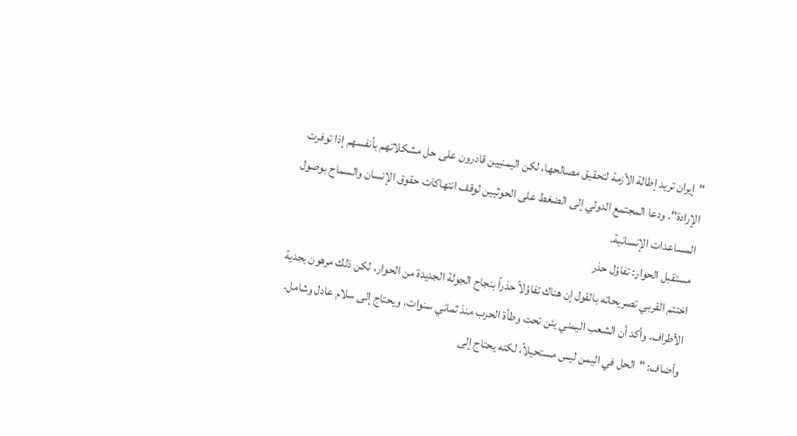"إيران تريد إطالة الأزمة لتحقيق مصالحها، لكن اليمنيين قادرون على حل مشكلاتهم بأنفسهم إذا توفرت الإرادة". ودعا المجتمع الدولي إلى الضغط على الحوثيين لوقف انتهاكات حقوق الإنسان والسماح بوصول المساعدات الإنسانية.
مستقبل الحوار: تفاؤل حذر
اختتم القربي تصريحاته بالقول إن هناك تفاؤلاً حذراً بنجاح الجولة الجديدة من الحوار، لكن ذلك مرهون بجدية الأطراف. وأكد أن الشعب اليمني يئن تحت وطأة الحرب منذ ثماني سنوات، ويحتاج إلى سلام عادل وشامل. وأضاف: "الحل في اليمن ليس مستحيلاً، لكنه يحتاج إلى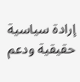إرادة سياسية حقيقية ودعم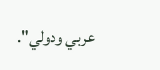عربي ودولي".